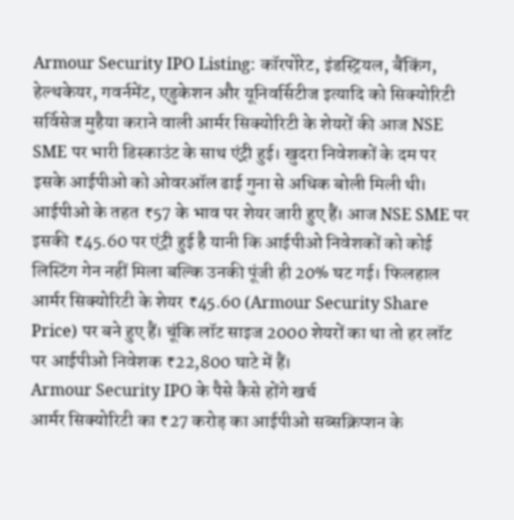Armour Security IPO Listing: कॉरपोरेट, इंडस्ट्रियल, बैंकिंग, हेल्थकेयर, गवर्नमेंट, एडुकेशन और यूनिवर्सिटीज इत्यादि को सिक्योरिटी सर्विसेज मुहैया कराने वाली आर्मर सिक्योरिटी के शेयरों की आज NSE SME पर भारी डिस्काउंट के साथ एंट्री हुई। खुदरा निवेशकों के दम पर इसके आईपीओ को ओवरऑल ढाई गुना से अधिक बोली मिली थी। आईपीओ के तहत ₹57 के भाव पर शेयर जारी हुए हैं। आज NSE SME पर इसकी ₹45.60 पर एंट्री हुई है यानी कि आईपीओ निवेशकों को कोई लिस्टिंग गेन नहीं मिला बल्कि उनकी पूंजी ही 20% घट गई। फिलहाल आर्मर सिक्योरिटी के शेयर ₹45.60 (Armour Security Share Price) पर बने हुए हैं। चूंकि लॉट साइज 2000 शेयरों का था तो हर लॉट पर आईपीओ निवेशक ₹22,800 घाटे में हैं।
Armour Security IPO के पैसे कैसे होंगे खर्च
आर्मर सिक्योरिटी का ₹27 करोड़ का आईपीओ सब्सक्रिप्शन के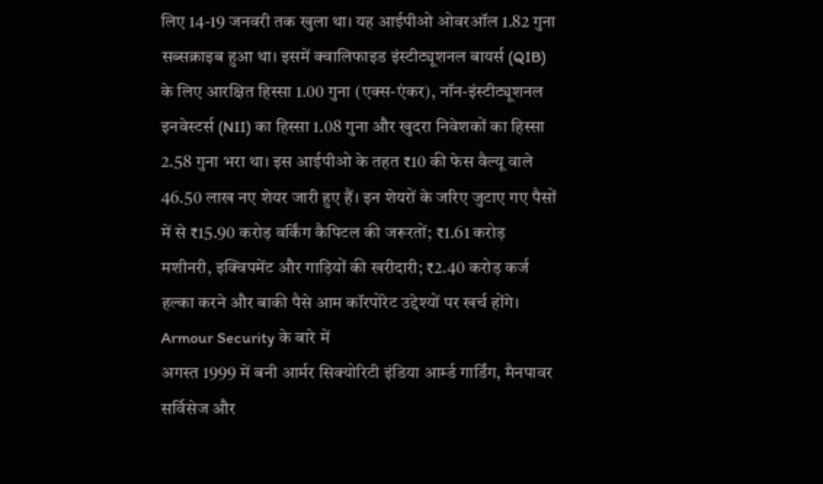लिए 14-19 जनवरी तक खुला था। यह आईपीओ ओवरऑल 1.82 गुना सब्सक्राइब हुआ था। इसमें क्वालिफाइड इंस्टीट्यूशनल बायर्स (QIB) के लिए आरक्षित हिस्सा 1.00 गुना (एक्स-एंकर), नॉन-इंस्टीट्यूशनल इनवेस्टर्स (NII) का हिस्सा 1.08 गुना और खुदरा निवेशकों का हिस्सा 2.58 गुना भरा था। इस आईपीओ के तहत ₹10 की फेस वैल्यू वाले 46.50 लाख नए शेयर जारी हुए हैं। इन शेयरों के जरिए जुटाए गए पैसों में से ₹15.90 करोड़ वर्किंग कैपिटल की जरूरतों; ₹1.61 करोड़ मशीनरी, इक्विपमेंट और गाड़ियों की खरीदारी; ₹2.40 करोड़ कर्ज हल्का करने और बाकी पैसे आम कॉरपोरेट उद्देश्यों पर खर्च होंगे।
Armour Security के बारे में
अगस्त 1999 में बनी आर्मर सिक्योरिटी इंडिया आर्म्ड गार्डिंग, मैनपावर सर्विसेज और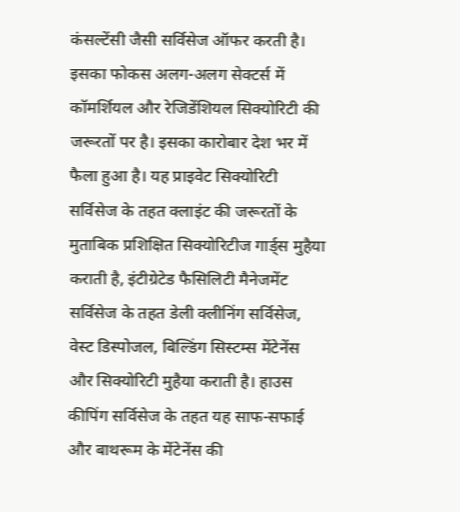कंसल्टेंसी जैसी सर्विसेज ऑफर करती है। इसका फोकस अलग-अलग सेक्टर्स में कॉमर्शियल और रेजिडेंशियल सिक्योरिटी की जरूरतों पर है। इसका कारोबार देश भर में फैला हुआ है। यह प्राइवेट सिक्योरिटी सर्विसेज के तहत क्लाइंट की जरूरतों के मुताबिक प्रशिक्षित सिक्योरिटीज गार्ड्स मुहैया कराती है, इंटीग्रेटेड फैसिलिटी मैनेजमेंट सर्विसेज के तहत डेली क्लीनिंग सर्विसेज, वेस्ट डिस्पोजल, बिल्डिंग सिस्टम्स मेंटेनेंस और सिक्योरिटी मुहैया कराती है। हाउस कीपिंग सर्विसेज के तहत यह साफ-सफाई और बाथरूम के मेंटेनेंस की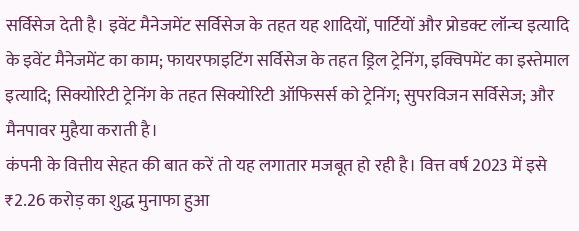सर्विसेज देती है। इवेंट मैनेजमेंट सर्विसेज के तहत यह शादियों, पार्टियों और प्रोडक्ट लॉन्च इत्यादि के इवेंट मैनेजमेंट का काम; फायरफाइटिंग सर्विसेज के तहत ड्रिल ट्रेनिंग, इक्विपमेंट का इस्तेमाल इत्यादि; सिक्योरिटी ट्रेनिंग के तहत सिक्योरिटी ऑफिसर्स को ट्रेनिंग; सुपरविजन सर्विसेज; और मैनपावर मुहैया कराती है।
कंपनी के वित्तीय सेहत की बात करें तो यह लगातार मजबूत हो रही है। वित्त वर्ष 2023 में इसे ₹2.26 करोड़ का शुद्ध मुनाफा हुआ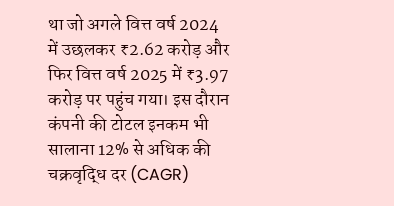था जो अगले वित्त वर्ष 2024 में उछलकर ₹2.62 करोड़ और फिर वित्त वर्ष 2025 में ₹3.97 करोड़ पर पहुंच गया। इस दौरान कंपनी की टोटल इनकम भी सालाना 12% से अधिक की चक्रवृद्धि दर (CAGR)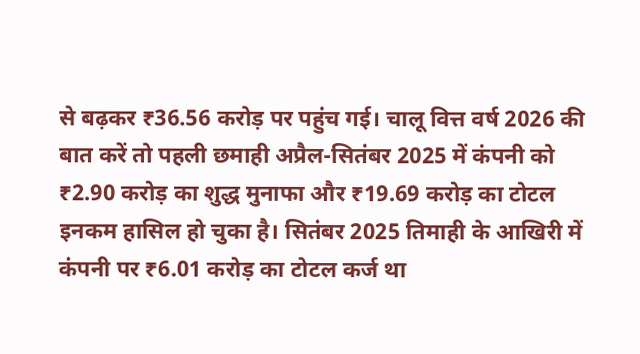से बढ़कर ₹36.56 करोड़ पर पहुंच गई। चालू वित्त वर्ष 2026 की बात करें तो पहली छमाही अप्रैल-सितंबर 2025 में कंपनी को ₹2.90 करोड़ का शुद्ध मुनाफा और ₹19.69 करोड़ का टोटल इनकम हासिल हो चुका है। सितंबर 2025 तिमाही के आखिरी में कंपनी पर ₹6.01 करोड़ का टोटल कर्ज था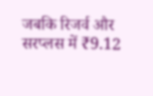जबकि रिजर्व और सरप्लस में ₹9.12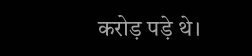करोड़ पड़े थे।